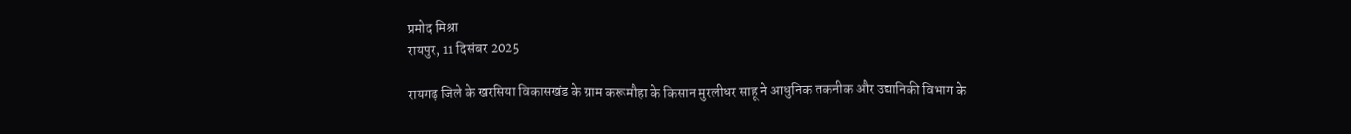प्रमोद मिश्रा
रायपुर, 11 दिसंबर 2025

रायगढ़ जिले के खरसिया विकासखंड के ग्राम करूमौहा के किसान मुरलीधर साहू ने आधुनिक तकनीक और उद्यानिकी विभाग के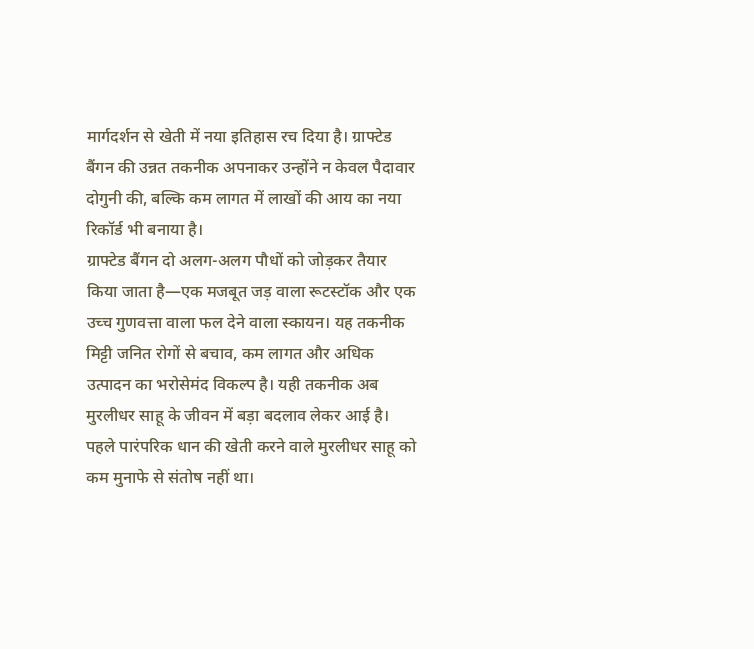मार्गदर्शन से खेती में नया इतिहास रच दिया है। ग्राफ्टेड बैंगन की उन्नत तकनीक अपनाकर उन्होंने न केवल पैदावार दोगुनी की, बल्कि कम लागत में लाखों की आय का नया रिकॉर्ड भी बनाया है।
ग्राफ्टेड बैंगन दो अलग-अलग पौधों को जोड़कर तैयार किया जाता है—एक मजबूत जड़ वाला रूटस्टॉक और एक उच्च गुणवत्ता वाला फल देने वाला स्कायन। यह तकनीक मिट्टी जनित रोगों से बचाव, कम लागत और अधिक उत्पादन का भरोसेमंद विकल्प है। यही तकनीक अब मुरलीधर साहू के जीवन में बड़ा बदलाव लेकर आई है।
पहले पारंपरिक धान की खेती करने वाले मुरलीधर साहू को कम मुनाफे से संतोष नहीं था।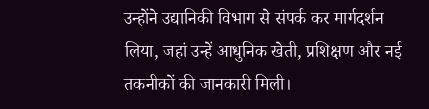उन्होंने उद्यानिकी विभाग से संपर्क कर मार्गदर्शन लिया, जहां उन्हें आधुनिक खेती, प्रशिक्षण और नई तकनीकों की जानकारी मिली।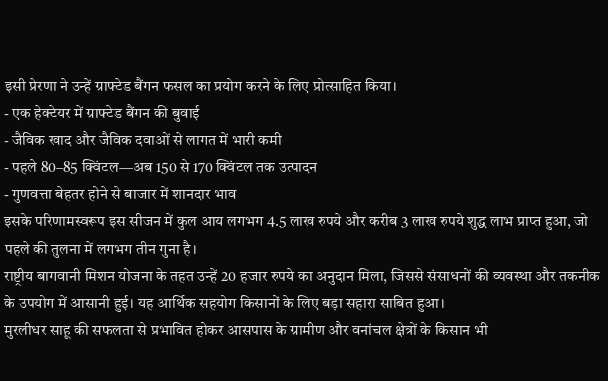इसी प्रेरणा ने उन्हें ग्राफ्टेड बैंगन फसल का प्रयोग करने के लिए प्रोत्साहित किया।
- एक हेक्टेयर में ग्राफ्टेड बैंगन की बुवाई
- जैविक खाद और जैविक दवाओं से लागत में भारी कमी
- पहले 80–85 क्विंटल—अब 150 से 170 क्विंटल तक उत्पादन
- गुणवत्ता बेहतर होने से बाजार में शानदार भाव
इसके परिणामस्वरूप इस सीजन में कुल आय लगभग 4.5 लाख रुपये और करीब 3 लाख रुपये शुद्ध लाभ प्राप्त हुआ, जो पहले की तुलना में लगभग तीन गुना है।
राष्ट्रीय बागवानी मिशन योजना के तहत उन्हें 20 हजार रुपये का अनुदान मिला, जिससे संसाधनों की व्यवस्था और तकनीक के उपयोग में आसानी हुई। यह आर्थिक सहयोग किसानों के लिए बड़ा सहारा साबित हुआ।
मुरलीधर साहू की सफलता से प्रभावित होकर आसपास के ग्रामीण और वनांचल क्षेत्रों के किसान भी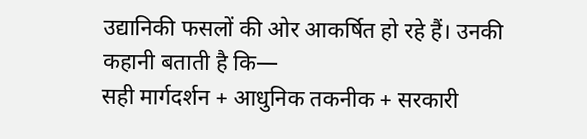उद्यानिकी फसलों की ओर आकर्षित हो रहे हैं। उनकी कहानी बताती है कि—
सही मार्गदर्शन + आधुनिक तकनीक + सरकारी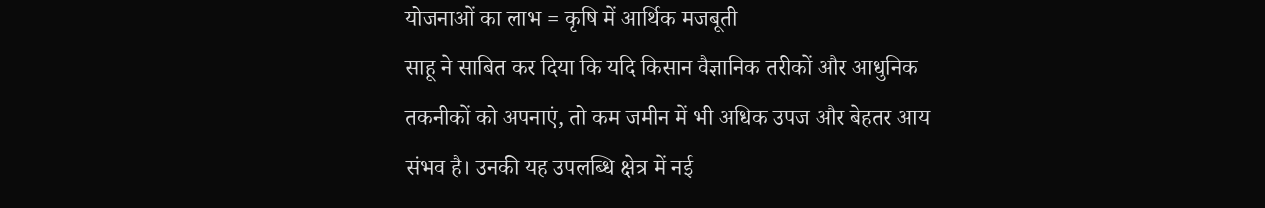योजनाओं का लाभ = कृषि में आर्थिक मजबूती
साहू ने साबित कर दिया कि यदि किसान वैज्ञानिक तरीकों और आधुनिक तकनीकों को अपनाएं, तो कम जमीन में भी अधिक उपज और बेहतर आय संभव है। उनकी यह उपलब्धि क्षेत्र में नई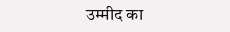उम्मीद का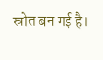स्रोत बन गई है।